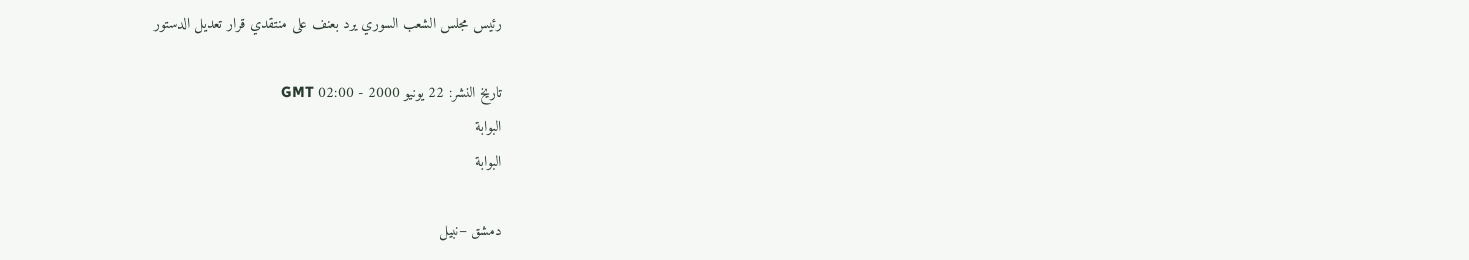رئيس مجلس الشعب السوري يرد بعنف على منتقدي قرار تعديل الدستور

تاريخ النشر: 22 يونيو 2000 - 02:00 GMT
البوابة
البوابة

دمشق –نبيل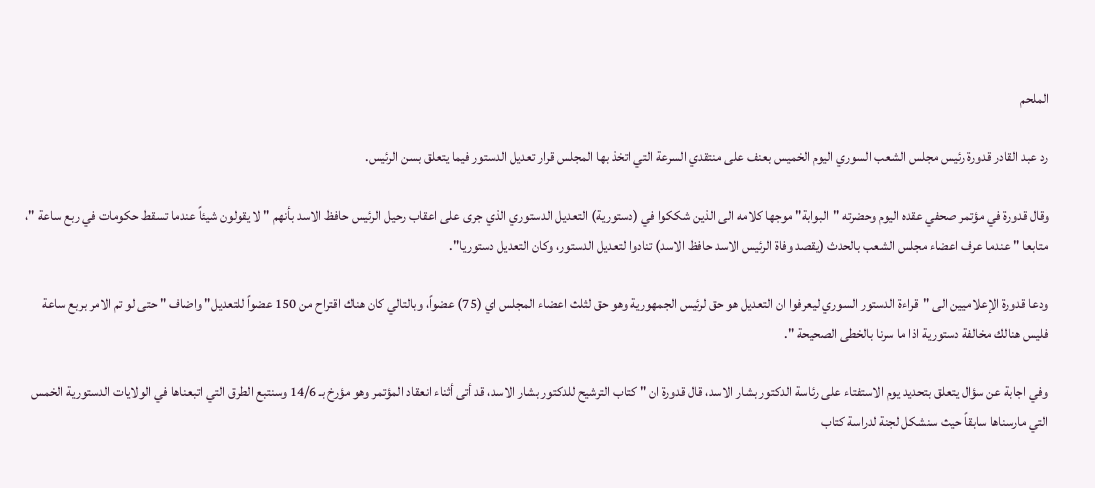الملحم

رد عبد القادر قدورة رئيس مجلس الشعب السوري اليوم الخميس بعنف على منتقدي السرعة التي اتخذ بها المجلس قرار تعديل الدستور فيما يتعلق بسن الرئيس.

وقال قدورة في مؤتمر صحفي عقده اليوم وحضرته "البوابة" موجها كلامه الى الذين شككوا في (دستورية) التعديل الدستوري الذي جرى على اعقاب رحيل الرئيس حافظ الاسد بأنهم " لا يقولون شيئاً عندما تسقط حكومات في ربع ساعة "، متابعا " عندما عرف اعضاء مجلس الشعب بالحدث (يقصد وفاة الرئيس الاسد حافظ الاسد) تنادوا لتعديل الدستور، وكان التعديل دستوريا".

ودعا قدورة الإعلاميين الى "قراءة الدستور السوري ليعرفوا ان التعديل هو حق لرئيس الجمهورية وهو حق لثلث اعضاء المجلس اي (75) عضواً، وبالتالي كان هناك اقتراح من 150 عضواً للتعديل" واضاف " حتى لو تم الامر بربع ساعة فليس هنالك مخالفة دستورية اذا ما سرنا بالخطى الصحيحة ".

وفي اجابة عن سؤال يتعلق بتحديد يوم الاستفتاء على رئاسة الدكتور بشار الاسد، قال قدورة ان " كتاب الترشيح للدكتور بشار الاسد، قد أتى أثناء انعقاد المؤتمر وهو مؤرخ بـ 14/6 وسنتبع الطرق التي اتبعناها في الولايات الدستورية الخمس التي مارسناها سابقاً حيث سنشكل لجنة لدراسة كتاب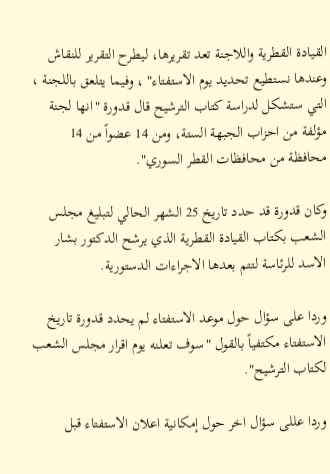القيادة القطرية واللاجنة تعد تقريرها، ليطرح التقرير للنقاش وعندها نستطيع تحديد يوم الاستفتاء" ، وفيما يتلعق باللجنة ، التي ستشكل لدراسة كتاب الترشيح قال قدورة "انها لجنة مؤلفة من احزاب الجبهة الستة، ومن 14 عضواً من 14 محافظة من محافظات القطر السوري".

وكان قدورة قد حدد تاريخ 25 الشهر الحالي لتبليغ مجلس الشعب بكتاب القيادة القطرية الذي يرشح الدكتور بشار الاسد للرئاسة لتتم بعدها الاجراءات الدستورية.

وردا على سؤال حول موعد الاستفتاء لم يحدد قدورة تاريخ الاستفتاء مكتفياً بالقول "سوف تعلنه يوم اقرار مجلس الشعب لكتاب الترشيح".

وردا عللى سؤال اخر حول إمكانية اعلان الاستفتاء قبل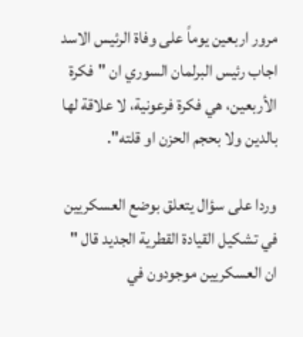مرور اربعين يوماً على وفاة الرئيس الاسد اجاب رئيس البرلمان السوري ان "فكرة الأربعين، هي فكرة فرعونية، لا علاقة لها بالدين ولا بحجم الحزن او قلته".

وردا على سؤال يتعلق بوضع العسكريين في تشكيل القيادة القطرية الجديد قال " ان العسكريين موجودون في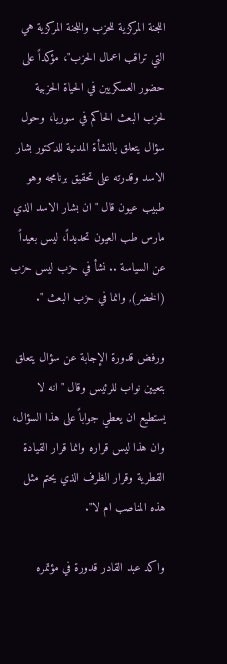اللجنة المركزية للحزب واللجنة المركزية هي التي تراقب اعمال الحزب"، مؤكداً على حضور العسكريين في الحياة الحزبية لحزب البعث الحاكم في سوريا، وحول سؤال يتعلق بالنشأة المدنية للدكتور بشار الاسد وقدرته على تحقيق برنامجه وهو طبيب عيون قال " ان بشار الاسد الذي مارس طب العيون تحديداً، ليس بعيداً عن السياسة .. نشأ في حزب ليس حزب (الخضر), وانما في حزب البعث ".

ورفض قدورة الإجابة عن سؤال يتعلق بتعيين نواب للرئيس وقال "انه لا يستطيع ان يعطي جواباً على هذا السؤال، وان هذا ليس قراره وانما قرار القيادة القطرية وقرار الظرف الذي يحتم مثل هذه المناصب ام لا".

واكد عبد القادر قدورة في مؤتمره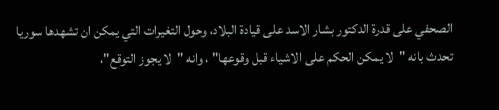الصحفي على قدرة الدكتور بشار الاسد على قيادة البلاد، وحول التغيرات التي يمكن ان تشهدها سوريا تحدث بانه "لا يمكن الحكم على الاشياء قبل وقوعها" ، وانه "لا يجوز التوقع"،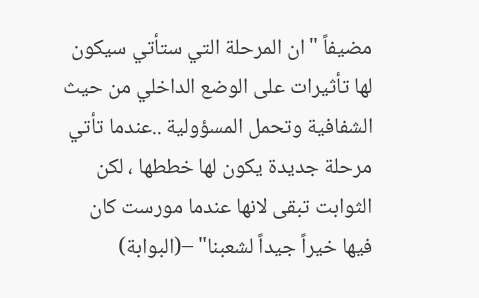مضيفاً "ان المرحلة التي ستأتي سيكون لها تأثيرات على الوضع الداخلي من حيث الشفافية وتحمل المسؤولية ..عندما تأتي مرحلة جديدة يكون لها خططها ، لكن الثوابت تبقى لانها عندما مورست كان فيها خيراً جيداً لشعبنا" –(البوابة)